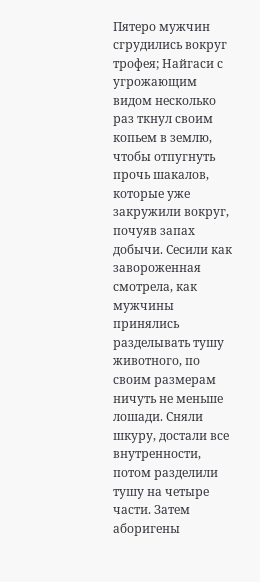Пятеро мужчин сгрудились вокруг трофея; Найгаси с угрожающим видом несколько раз ткнул своим копьем в землю, чтобы отпугнуть прочь шакалов, которые уже закружили вокруг, почуяв запах добычи. Сесили как завороженная смотрела, как мужчины принялись разделывать тушу животного, по своим размерам ничуть не меньше лошади. Сняли шкуру, достали все внутренности, потом разделили тушу на четыре части. Затем аборигены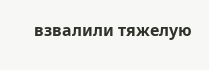взвалили тяжелую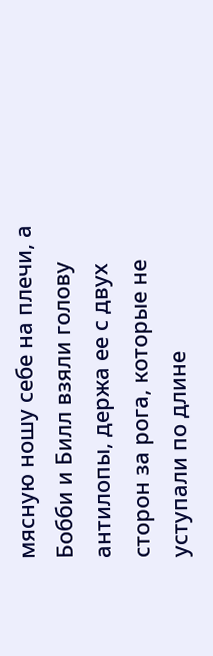мясную ношу себе на плечи, а Бобби и Билл взяли голову антилопы, держа ее с двух сторон за рога, которые не уступали по длине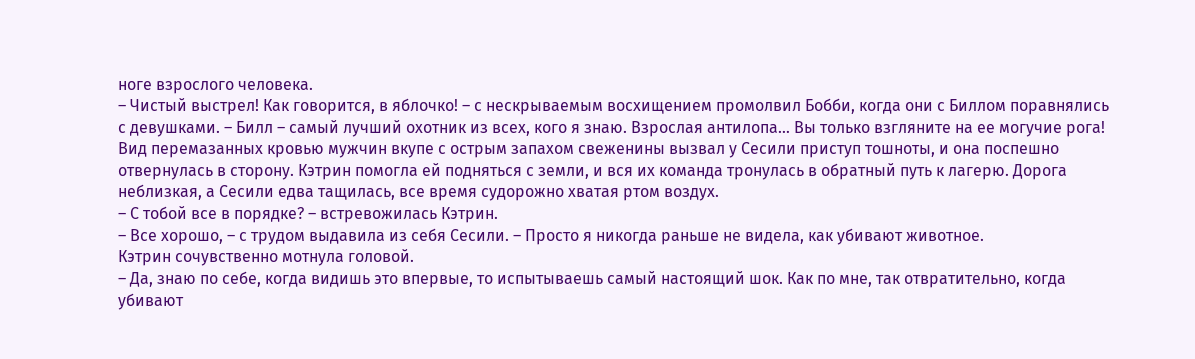ноге взрослого человека.
– Чистый выстрел! Как говорится, в яблочко! – с нескрываемым восхищением промолвил Бобби, когда они с Биллом поравнялись с девушками. – Билл – самый лучший охотник из всех, кого я знаю. Взрослая антилопа… Вы только взгляните на ее могучие рога!
Вид перемазанных кровью мужчин вкупе с острым запахом свеженины вызвал у Сесили приступ тошноты, и она поспешно отвернулась в сторону. Кэтрин помогла ей подняться с земли, и вся их команда тронулась в обратный путь к лагерю. Дорога неблизкая, а Сесили едва тащилась, все время судорожно хватая ртом воздух.
– С тобой все в порядке? – встревожилась Кэтрин.
– Все хорошо, – с трудом выдавила из себя Сесили. – Просто я никогда раньше не видела, как убивают животное.
Кэтрин сочувственно мотнула головой.
– Да, знаю по себе, когда видишь это впервые, то испытываешь самый настоящий шок. Как по мне, так отвратительно, когда убивают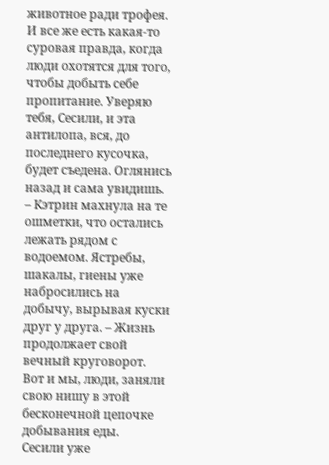животное ради трофея. И все же есть какая-то суровая правда, когда люди охотятся для того, чтобы добыть себе пропитание. Уверяю тебя, Сесили, и эта антилопа, вся, до последнего кусочка, будет съедена. Оглянись назад и сама увидишь. – Кэтрин махнула на те ошметки, что остались лежать рядом с водоемом. Ястребы, шакалы, гиены уже набросились на добычу, вырывая куски друг у друга. – Жизнь продолжает свой вечный круговорот. Вот и мы, люди, заняли свою нишу в этой бесконечной цепочке добывания еды.
Сесили уже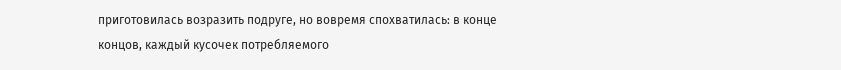приготовилась возразить подруге, но вовремя спохватилась: в конце концов, каждый кусочек потребляемого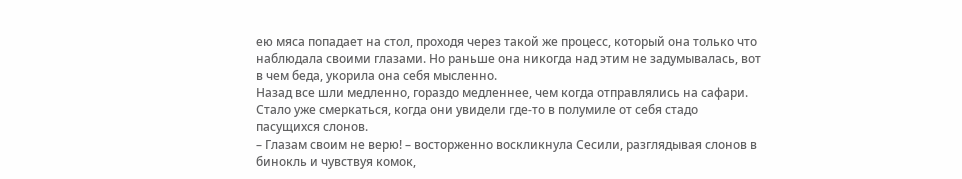ею мяса попадает на стол, проходя через такой же процесс, который она только что наблюдала своими глазами. Но раньше она никогда над этим не задумывалась, вот в чем беда, укорила она себя мысленно.
Назад все шли медленно, гораздо медленнее, чем когда отправлялись на сафари. Стало уже смеркаться, когда они увидели где-то в полумиле от себя стадо пасущихся слонов.
– Глазам своим не верю! – восторженно воскликнула Сесили, разглядывая слонов в бинокль и чувствуя комок,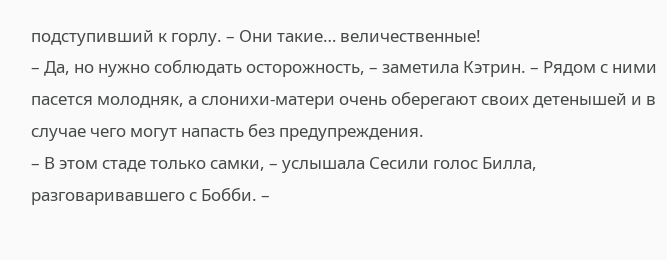подступивший к горлу. – Они такие… величественные!
– Да, но нужно соблюдать осторожность, – заметила Кэтрин. – Рядом с ними пасется молодняк, а слонихи-матери очень оберегают своих детенышей и в случае чего могут напасть без предупреждения.
– В этом стаде только самки, – услышала Сесили голос Билла, разговаривавшего с Бобби. –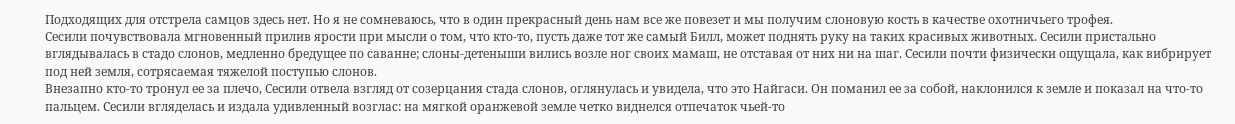Подходящих для отстрела самцов здесь нет. Но я не сомневаюсь, что в один прекрасный день нам все же повезет и мы получим слоновую кость в качестве охотничьего трофея.
Сесили почувствовала мгновенный прилив ярости при мысли о том, что кто-то, пусть даже тот же самый Билл, может поднять руку на таких красивых животных. Сесили пристально вглядывалась в стадо слонов, медленно бредущее по саванне; слоны-детеныши вились возле ног своих мамаш, не отставая от них ни на шаг. Сесили почти физически ощущала, как вибрирует под ней земля, сотрясаемая тяжелой поступью слонов.
Внезапно кто-то тронул ее за плечо, Сесили отвела взгляд от созерцания стада слонов, оглянулась и увидела, что это Найгаси. Он поманил ее за собой, наклонился к земле и показал на что-то пальцем. Сесили вгляделась и издала удивленный возглас: на мягкой оранжевой земле четко виднелся отпечаток чьей-то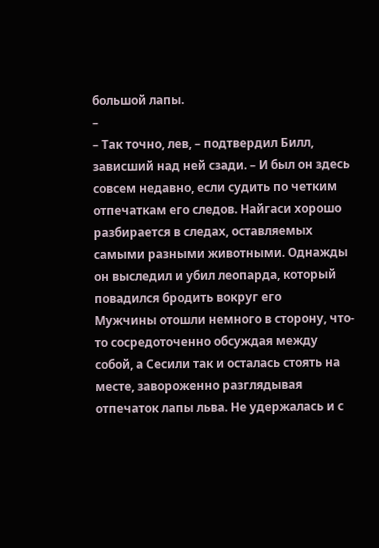большой лапы.
–
– Так точно, лев, – подтвердил Билл, зависший над ней сзади. – И был он здесь совсем недавно, если судить по четким отпечаткам его следов. Найгаси хорошо разбирается в следах, оставляемых самыми разными животными. Однажды он выследил и убил леопарда, который повадился бродить вокруг его
Мужчины отошли немного в сторону, что-то сосредоточенно обсуждая между собой, а Сесили так и осталась стоять на месте, завороженно разглядывая отпечаток лапы льва. Не удержалась и с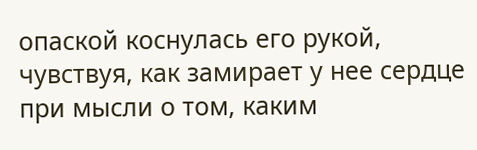опаской коснулась его рукой, чувствуя, как замирает у нее сердце при мысли о том, каким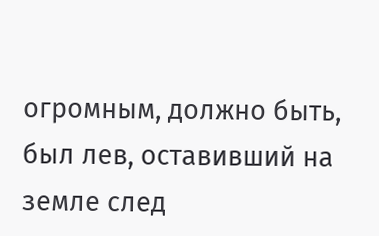огромным, должно быть, был лев, оставивший на земле след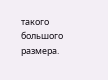такого большого размера.